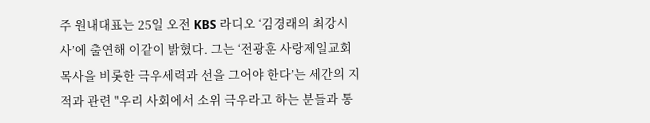주 원내대표는 25일 오전 KBS 라디오 ‘김경래의 최강시사’에 출연해 이같이 밝혔다. 그는 ‘전광훈 사랑제일교회 목사을 비롯한 극우세력과 선을 그어야 한다’는 세간의 지적과 관련 "우리 사회에서 소위 극우라고 하는 분들과 통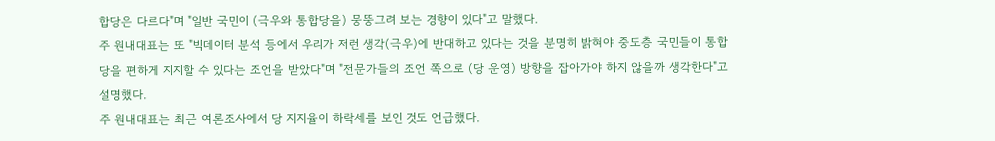합당은 다르다"며 "일반 국민이 (극우와 통합당을) 뭉뚱그려 보는 경향이 있다"고 말했다.
주 원내대표는 또 "빅데이터 분석 등에서 우리가 저런 생각(극우)에 반대하고 있다는 것을 분명히 밝혀야 중도층 국민들이 통합당을 편하게 지지할 수 있다는 조언을 받았다"며 "전문가들의 조언 쪽으로 (당 운영) 방향을 잡아가야 하지 않을까 생각한다"고 설명했다.
주 원내대표는 최근 여론조사에서 당 지지율이 하락세를 보인 것도 언급했다.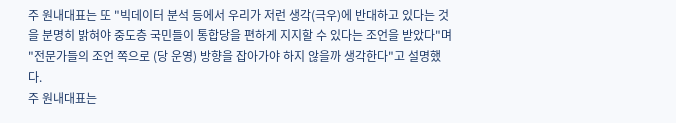주 원내대표는 또 "빅데이터 분석 등에서 우리가 저런 생각(극우)에 반대하고 있다는 것을 분명히 밝혀야 중도층 국민들이 통합당을 편하게 지지할 수 있다는 조언을 받았다"며 "전문가들의 조언 쪽으로 (당 운영) 방향을 잡아가야 하지 않을까 생각한다"고 설명했다.
주 원내대표는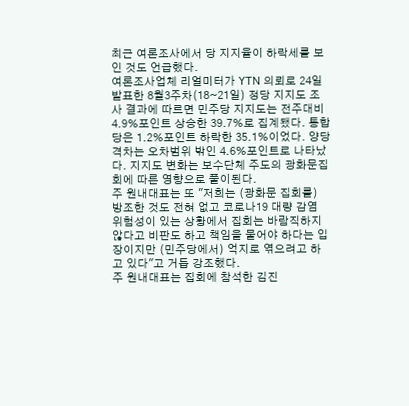최근 여론조사에서 당 지지율이 하락세를 보인 것도 언급했다.
여론조사업체 리얼미터가 YTN 의뢰로 24일 발표한 8월3주차(18~21일) 정당 지지도 조사 결과에 따르면 민주당 지지도는 전주대비 4.9%포인트 상승한 39.7%로 집계됐다. 통합당은 1.2%포인트 하락한 35.1%이었다. 양당 격차는 오차범위 밖인 4.6%포인트로 나타났다. 지지도 변화는 보수단체 주도의 광화문집회에 따른 영향으로 풀이된다.
주 원내대표는 또 "저희는 (광화문 집회를) 방조한 것도 전혀 없고 코로나19 대량 감염 위험성이 있는 상황에서 집회는 바람직하지 않다고 비판도 하고 책임을 물어야 하다는 입장이지만 (민주당에서) 억지로 엮으려고 하고 있다"고 거듭 강조했다.
주 원내대표는 집회에 참석한 김진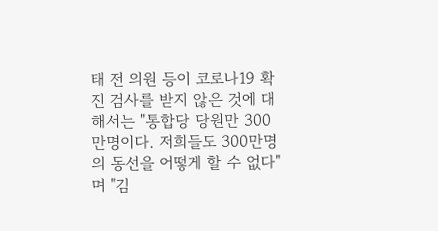태 전 의원 등이 코로나19 확진 검사를 받지 않은 것에 대해서는 "통합당 당원만 300만명이다. 저희들도 300만명의 동선을 어떻게 할 수 없다"며 "김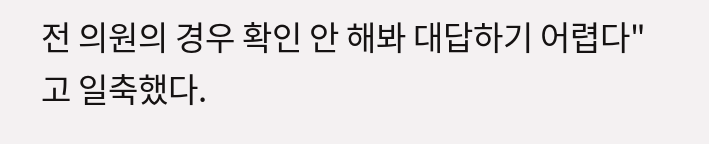전 의원의 경우 확인 안 해봐 대답하기 어렵다"고 일축했다.